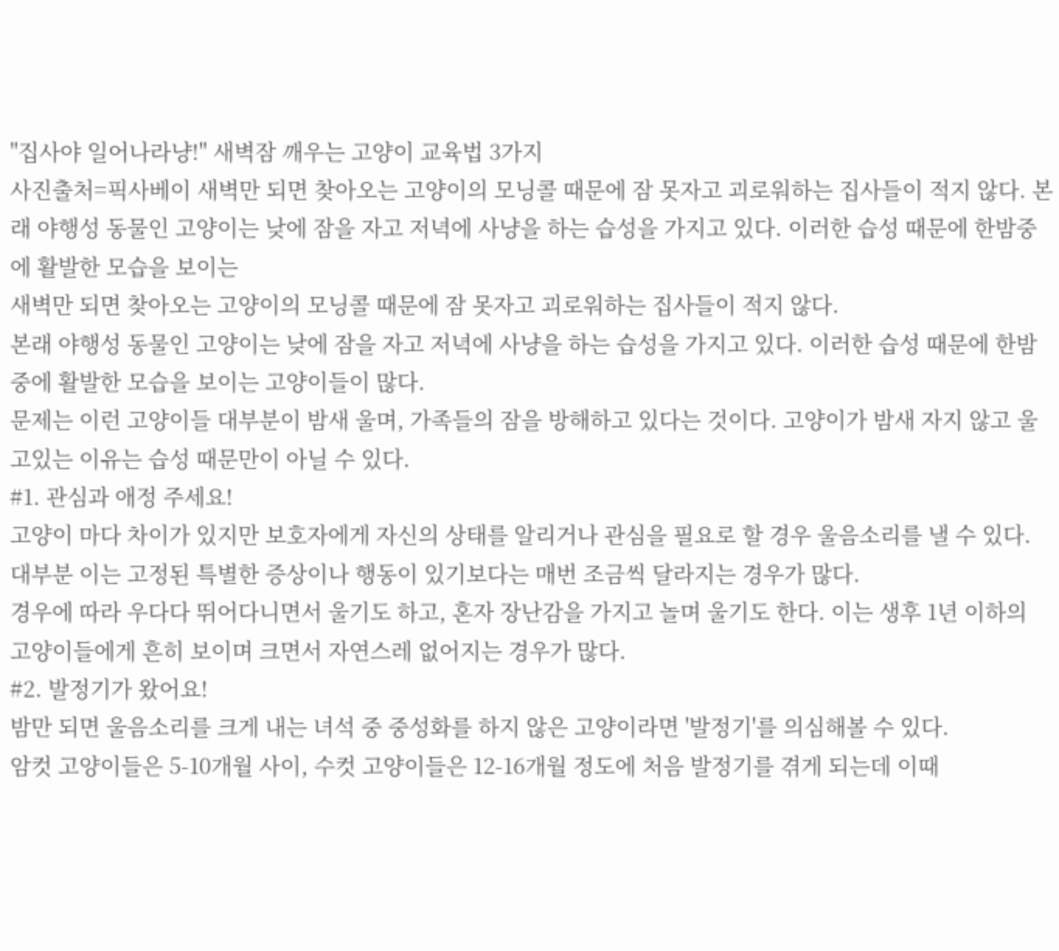"집사야 일어나라냥!" 새벽잠 깨우는 고양이 교육법 3가지
사진출처=픽사베이 새벽만 되면 찾아오는 고양이의 모닝콜 때문에 잠 못자고 괴로워하는 집사들이 적지 않다. 본래 야행성 동물인 고양이는 낮에 잠을 자고 저녁에 사냥을 하는 습성을 가지고 있다. 이러한 습성 때문에 한밤중에 활발한 모습을 보이는
새벽만 되면 찾아오는 고양이의 모닝콜 때문에 잠 못자고 괴로워하는 집사들이 적지 않다.
본래 야행성 동물인 고양이는 낮에 잠을 자고 저녁에 사냥을 하는 습성을 가지고 있다. 이러한 습성 때문에 한밤중에 활발한 모습을 보이는 고양이들이 많다.
문제는 이런 고양이들 대부분이 밤새 울며, 가족들의 잠을 방해하고 있다는 것이다. 고양이가 밤새 자지 않고 울고있는 이유는 습성 때문만이 아닐 수 있다.
#1. 관심과 애정 주세요!
고양이 마다 차이가 있지만 보호자에게 자신의 상태를 알리거나 관심을 필요로 할 경우 울음소리를 낼 수 있다. 대부분 이는 고정된 특별한 증상이나 행동이 있기보다는 매번 조금씩 달라지는 경우가 많다.
경우에 따라 우다다 뛰어다니면서 울기도 하고, 혼자 장난감을 가지고 놀며 울기도 한다. 이는 생후 1년 이하의 고양이들에게 흔히 보이며 크면서 자연스레 없어지는 경우가 많다.
#2. 발정기가 왔어요!
밤만 되면 울음소리를 크게 내는 녀석 중 중성화를 하지 않은 고양이라면 '발정기'를 의심해볼 수 있다.
암컷 고양이들은 5-10개월 사이, 수컷 고양이들은 12-16개월 정도에 처음 발정기를 겪게 되는데 이때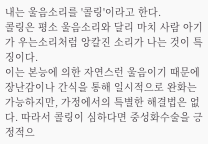내는 울음소리를 '콜링'이라고 한다.
콜링은 평소 울음소리와 달리 마치 사람 아기가 우는소리처럼 앙칼진 소리가 나는 것이 특징이다.
이는 본능에 의한 자연스런 울음이기 때문에 장난감이나 간식을 통해 일시적으로 완화는 가능하지만, 가정에서의 특별한 해결법은 없다. 따라서 콜링이 심하다면 중성화수술을 긍정적으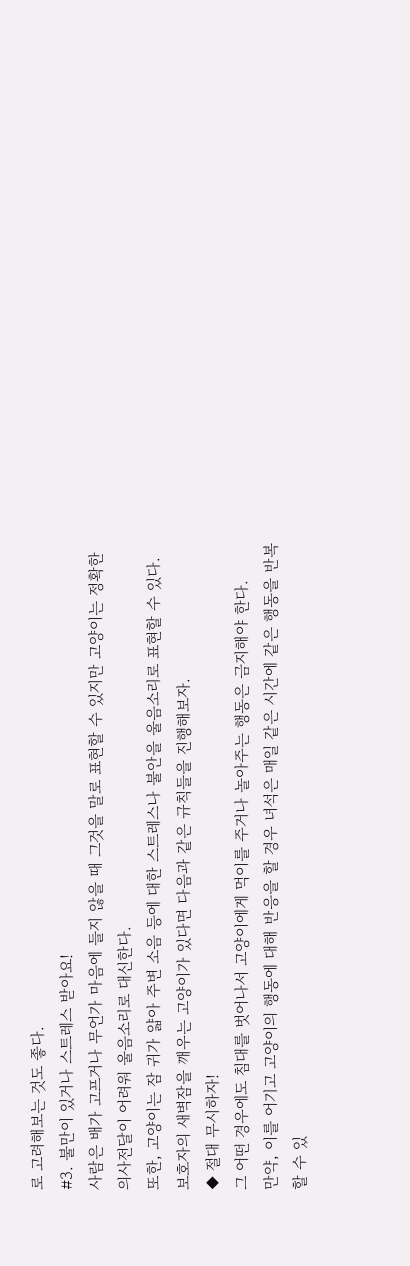로 고려해보는 것도 좋다.
#3. 불만이 있거나 스트레스 받아요!
사람은 배가 고프거나 무언가 마음에 들지 않을 때 그것을 말로 표현할 수 있지만 고양이는 정확한 의사전달이 어려워 울음소리로 대신한다.
또한, 고양이는 잠 귀가 얇아 주변 소음 등에 대한 스트레스나 불안을 울음소리로 표현할 수 있다.
보호자의 새벽잠을 깨우는 고양이가 있다면 다음과 같은 규칙들을 진행해보자.
◆ 절대 무시하자!
그 어떤 경우에도 침대를 벗어나서 고양이에게 먹이를 주거나 놀아주는 행동은 금지해야 한다.
만약, 이를 어기고 고양이의 행동에 대해 반응을 할 경우 녀석은 매일 같은 시간에 같은 행동을 반복할 수 있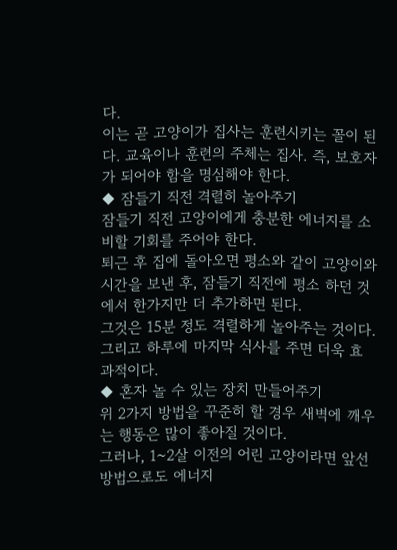다.
이는 곧 고양이가 집사는 훈련시키는 꼴이 된다. 교육이나 훈련의 주체는 집사. 즉, 보호자가 되어야 함을 명심해야 한다.
◆ 잠들기 직전 격렬히 놀아주기
잠들기 직전 고양이에게 충분한 에너지를 소비할 기회를 주어야 한다.
퇴근 후 집에 돌아오면 평소와 같이 고양이와 시간을 보낸 후, 잠들기 직전에 평소 하던 것에서 한가지만 더 추가하면 된다.
그것은 15분 정도 격렬하게 놀아주는 것이다. 그리고 하루에 마지막 식사를 주면 더욱 효과적이다.
◆ 혼자 놀 수 있는 장치 만들어주기
위 2가지 방법을 꾸준히 할 경우 새벽에 깨우는 행동은 많이 좋아질 것이다.
그러나, 1~2살 이전의 어린 고양이라면 앞선 방법으로도 에너지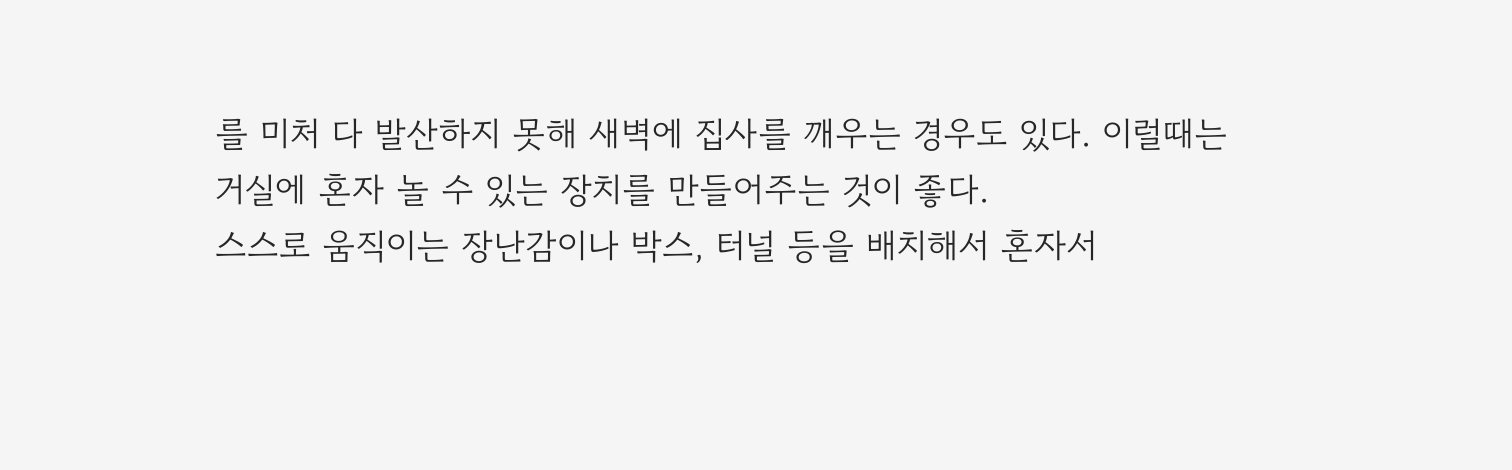를 미처 다 발산하지 못해 새벽에 집사를 깨우는 경우도 있다. 이럴때는 거실에 혼자 놀 수 있는 장치를 만들어주는 것이 좋다.
스스로 움직이는 장난감이나 박스, 터널 등을 배치해서 혼자서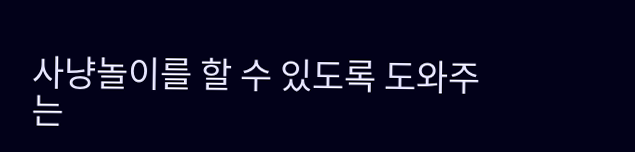사냥놀이를 할 수 있도록 도와주는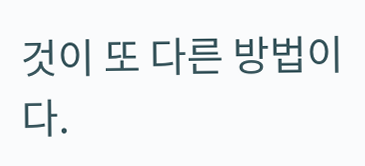것이 또 다른 방법이다.